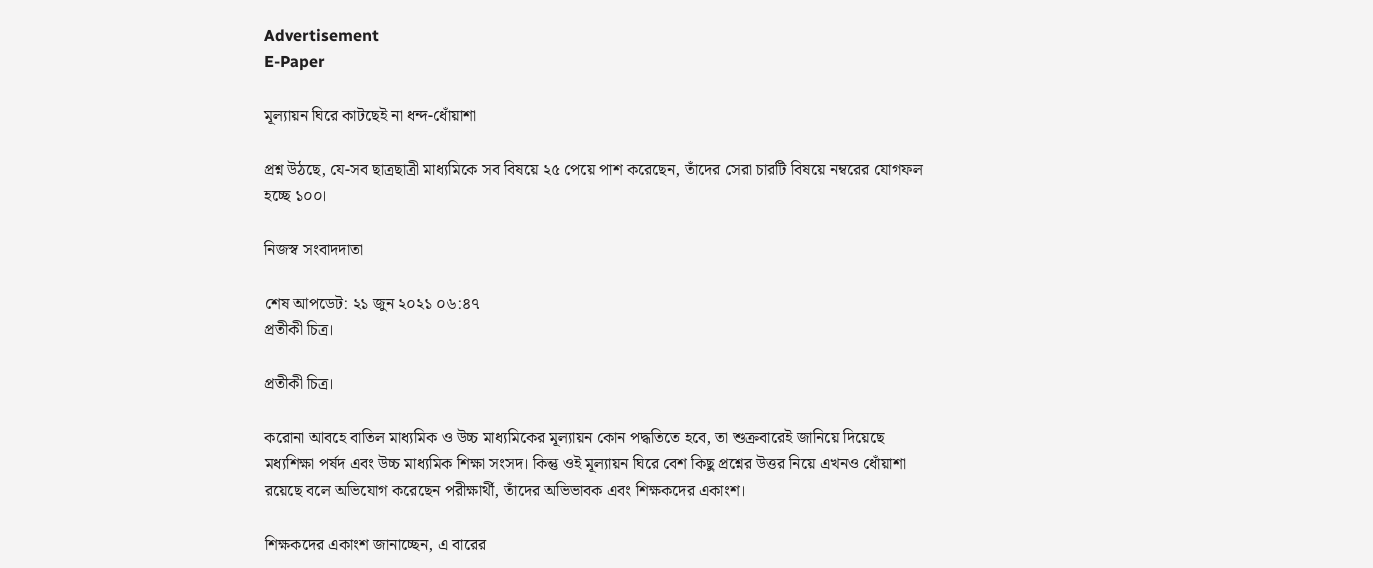Advertisement
E-Paper

মূল্যায়ন ঘিরে কাটছেই না ধন্দ-ধোঁয়াশা

প্রশ্ন উঠছে, যে-সব ছাত্রছাত্রী মাধ্যমিকে সব বিষয়ে ২৫ পেয়ে পাশ করেছেন, তাঁদের সেরা চারটি বিষয়ে নম্বরের যোগফল হচ্ছে ১০০।

নিজস্ব সংবাদদাতা

শেষ আপডেট: ২১ জুন ২০২১ ০৬:৪৭
প্রতীকী চিত্র।

প্রতীকী চিত্র।

করোনা আবহে বাতিল মাধ্যমিক ও উচ্চ মাধ্যমিকের মূল্যায়ন কোন পদ্ধতিতে হবে, তা শুক্রবারেই জানিয়ে দিয়েছে মধ্যশিক্ষা পর্ষদ এবং উচ্চ মাধ্যমিক শিক্ষা সংসদ। কিন্তু ওই মূল্যায়ন ঘিরে বেশ কিছু প্রশ্নের উত্তর নিয়ে এখনও ধোঁয়াশা রয়েছে বলে অভিযোগ করেছেন পরীক্ষার্থী, তাঁদের অভিভাবক এবং শিক্ষকদের একাংশ।

শিক্ষকদের একাংশ জানাচ্ছেন, এ বারের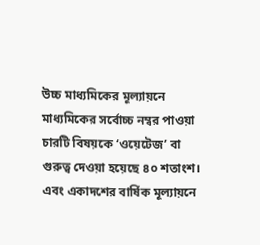উচ্চ মাধ্যমিকের মূল্যায়নে মাধ্যমিকের সর্বোচ্চ নম্বর পাওয়া চারটি বিষয়কে ‘ওয়েটেজ’ বা গুরুত্ব দেওয়া হয়েছে ৪০ শতাংশ। এবং একাদশের বার্ষিক মূল্যায়নে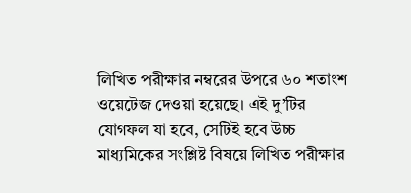লিখিত পরীক্ষার নম্বরের উপরে ৬০ শতাংশ ওয়েটেজ দেওয়া হয়েছে। এই দু’টির যোগফল যা হবে, সেটিই হবে উচ্চ মাধ্যমিকের সংশ্লিষ্ট বিষয়ে লিখিত পরীক্ষার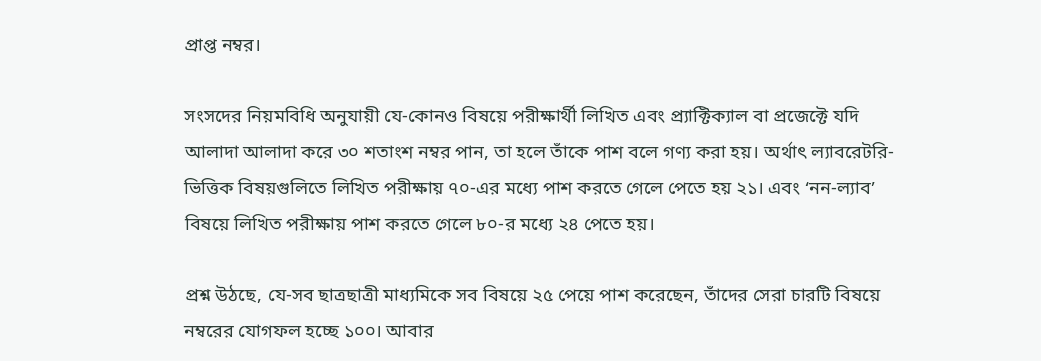প্রাপ্ত নম্বর।

সংসদের নিয়মবিধি অনুযায়ী যে-কোনও বিষয়ে পরীক্ষার্থী লিখিত এবং প্র্যাক্টিক্যাল বা প্রজেক্টে যদি আলাদা আলাদা করে ৩০ শতাংশ নম্বর পান, তা হলে তাঁকে পাশ বলে গণ্য করা হয়। অর্থাৎ ল্যাবরেটরি-ভিত্তিক বিষয়গুলিতে লিখিত পরীক্ষায় ৭০-এর মধ্যে পাশ করতে গেলে পেতে হয় ২১। এবং ‘নন-ল্যাব’ বিষয়ে লিখিত পরীক্ষায় পাশ করতে গেলে ৮০-র মধ্যে ২৪ পেতে হয়।

প্রশ্ন উঠছে, যে-সব ছাত্রছাত্রী মাধ্যমিকে সব বিষয়ে ২৫ পেয়ে পাশ করেছেন, তাঁদের সেরা চারটি বিষয়ে নম্বরের যোগফল হচ্ছে ১০০। আবার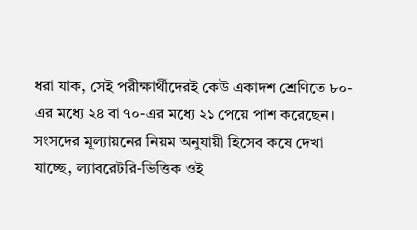ধরা যাক, সেই পরীক্ষার্থীদেরই কেউ একাদশ শ্রেণিতে ৮০-এর মধ্যে ২৪ বা ৭০-এর মধ্যে ২১ পেয়ে পাশ করেছেন। সংসদের মূল্যায়নের নিয়ম অনুযায়ী হিসেব কষে দেখা যাচ্ছে, ল্যাবরেটরি-ভিত্তিক ওই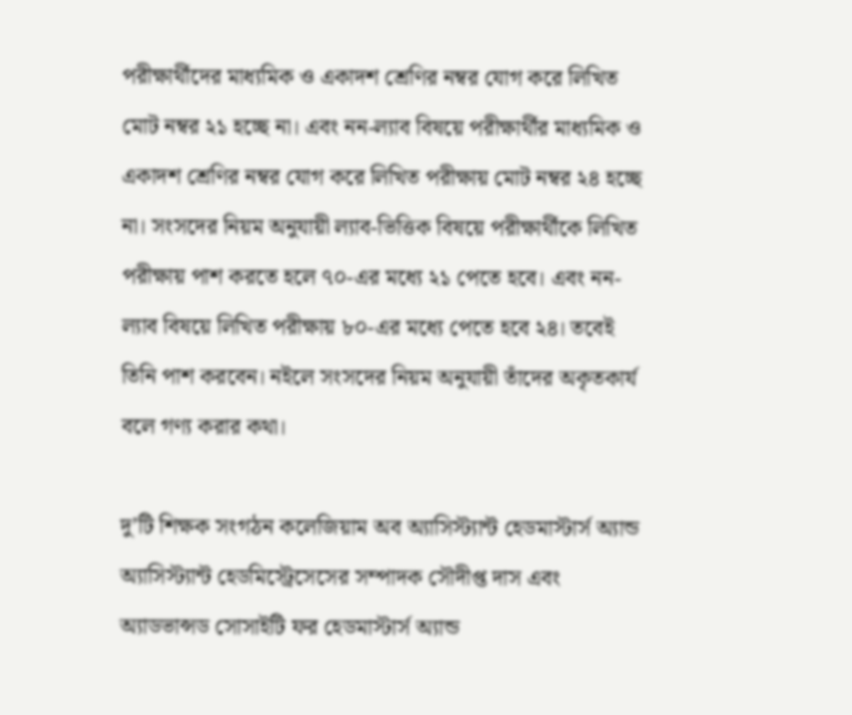পরীক্ষার্থীদের মাধ্যমিক ও একাদশ শ্রেণির নম্বর যোগ করে লিখিত মোট নম্বর ২১ হচ্ছে না। এবং নন-ল্যাব বিষয়ে পরীক্ষার্থীর মাধ্যমিক ও একাদশ শ্রেণির নম্বর যোগ করে লিখিত পরীক্ষায় মোট নম্বর ২৪ হচ্ছে না। সংসদের নিয়ম অনুযায়ী ল্যাব-ভিত্তিক বিষয়ে পরীক্ষার্থীকে লিখিত পরীক্ষায় পাশ করতে হলে ৭০-এর মধ্যে ২১ পেতে হবে। এবং নন-ল্যাব বিষয়ে লিখিত পরীক্ষায় ৮০-এর মধ্যে পেতে হবে ২৪। তবেই তিনি পাশ করবেন। নইলে সংসদের নিয়ম অনুযায়ী তাঁদের অকৃতকার্য বলে গণ্য করার কথা।

দু’টি শিক্ষক সংগঠন কলেজিয়াম অব অ্যাসিস্ট্যান্ট হেডমাস্টার্স অ্যান্ড অ্যাসিস্ট্যান্ট হেডমিস্ট্রেসেসের সম্পাদক সৌদীপ্ত দাস এবং অ্যাডভান্সড সোসাইটি ফর হেডমাস্টার্স অ্যান্ড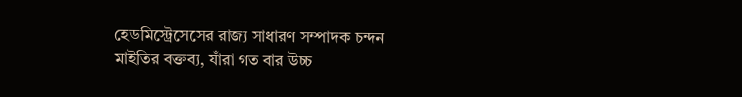হেডমিস্ট্রেসেসের রাজ্য সাধারণ সম্পাদক চন্দন মাইতির বক্তব্য, যাঁরা গত বার উচ্চ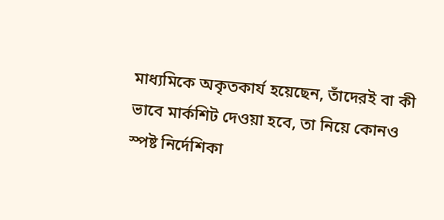মাধ্যমিকে অকৃতকার্য হয়েছেন, তাঁদেরই বা কী ভাবে মার্কশিট দেওয়া হবে, তা নিয়ে কোনও স্পষ্ট নির্দেশিকা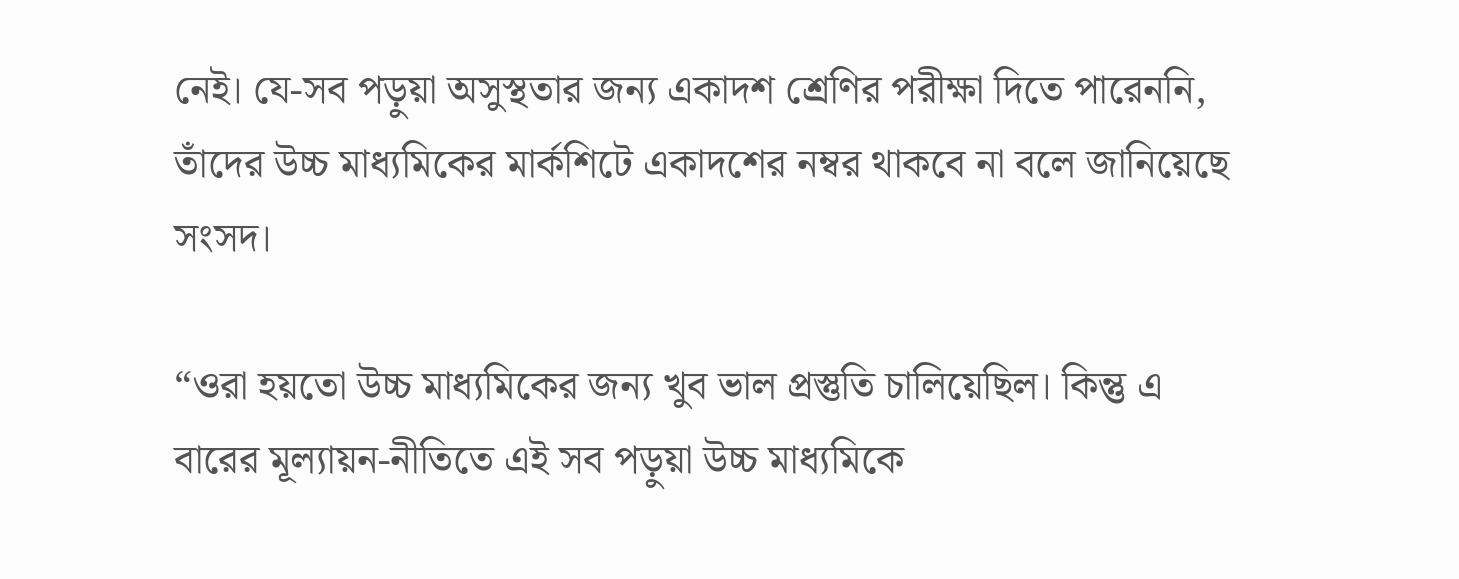নেই। যে-সব পড়ুয়া অসুস্থতার জন্য একাদশ শ্রেণির পরীক্ষা দিতে পারেননি, তাঁদের উচ্চ মাধ্যমিকের মার্কশিটে একাদশের নম্বর থাকবে না বলে জানিয়েছে সংসদ।

“ওরা হয়তো উচ্চ মাধ্যমিকের জন্য খুব ভাল প্রস্তুতি চালিয়েছিল। কিন্তু এ বারের মূল্যায়ন-নীতিতে এই সব পড়ুয়া উচ্চ মাধ্যমিকে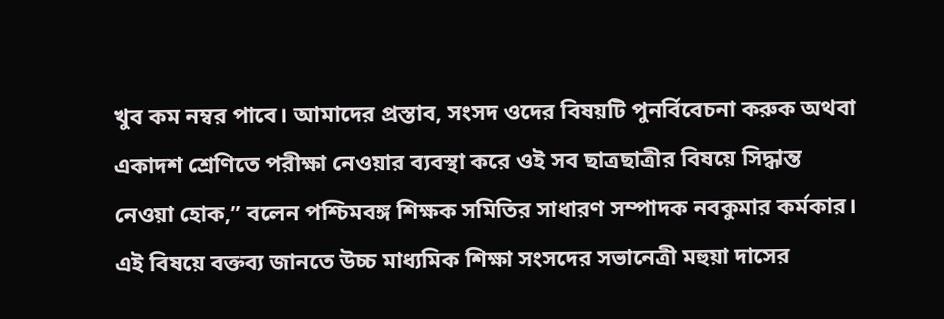খুব কম নম্বর পাবে। আমাদের প্রস্তাব, সংসদ ওদের বিষয়টি পুনর্বিবেচনা করুক অথবা একাদশ শ্রেণিতে পরীক্ষা নেওয়ার ব্যবস্থা করে ওই সব ছাত্রছাত্রীর বিষয়ে সিদ্ধান্ত নেওয়া হোক,” বলেন পশ্চিমবঙ্গ শিক্ষক সমিতির সাধারণ সম্পাদক নবকুমার কর্মকার। এই বিষয়ে বক্তব্য জানতে উচ্চ মাধ্যমিক শিক্ষা সংসদের সভানেত্রী মহুয়া দাসের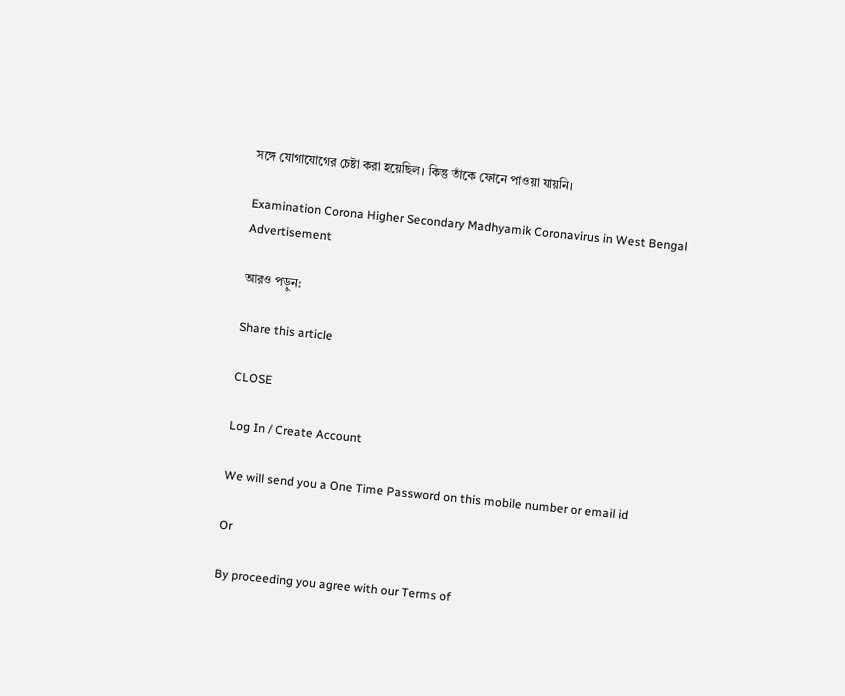সঙ্গে যোগাযোগের চেষ্টা করা হয়েছিল। কিন্তু তাঁকে ফোনে পাওয়া যায়নি।

Examination Corona Higher Secondary Madhyamik Coronavirus in West Bengal
Advertisement

আরও পড়ুন:

Share this article

CLOSE

Log In / Create Account

We will send you a One Time Password on this mobile number or email id

Or

By proceeding you agree with our Terms of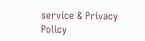service & Privacy Policy